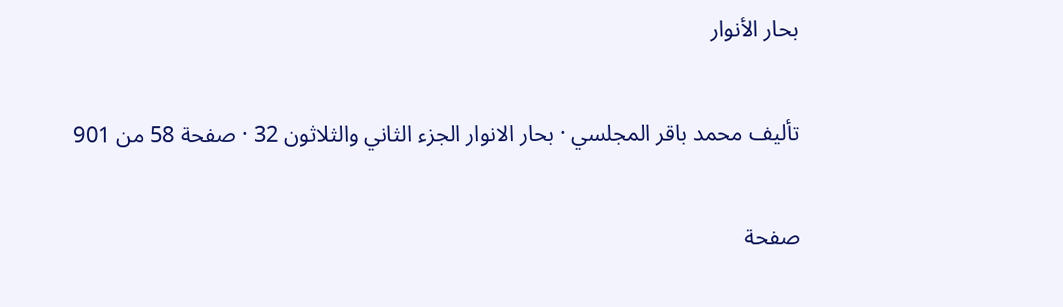بحار الأنوار

تأليف محمد باقر المجلسي · بحار الانوار الجزء الثاني والثلاثون 32 · صفحة 58 من 901

صفحة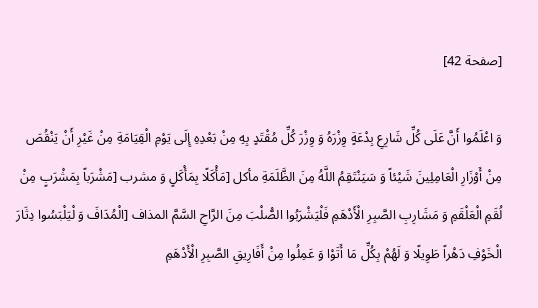[صفحة 42]

وَ اعْلَمُوا أَنَّ عَلَى كُلِّ شَارِعِ بِدْعَةٍ وِزْرَهُ وَ وِزْرَ كُلِّ مُقْتَدٍ بِهِ مِنْ بَعْدِهِ إِلَى يَوْمِ الْقِيَامَةِ مِنْ غَيْرِ أَنْ يَنْقُصَ مِنْ أَوْزَارِ الْعَامِلِينَ شَيْئاً وَ سَيَنْتَقِمُ اللَّهُ مِنَ الظَّلَمَةِ مأكل [مَأْكَلًا بِمَأْكَلٍ وَ مشرب [مَشْرَباً بِمَشْرَبٍ مِنْ لُقَمِ الْعَلْقَمِ وَ مَشَارِبِ الصَّبِرِ الْأَدْهَمِ فَلْيَشْرَبُوا الصُّلْبَ مِنَ الرَّاحِ السَّمَّ المذاف [الْمُدَافَ وَ لْيَلْبَسُوا دِثَارَ الْخَوْفِ دَهْراً طَوِيلًا وَ لَهُمْ بِكُلِّ مَا أَتَوْا وَ عَمِلُوا مِنْ أَفَارِيقِ الصَّبِرِ الْأَدْهَمِ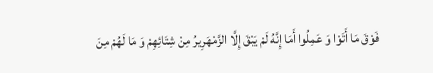فَوْقَ مَا أَتَوْا وَ عَمِلُوا أَمَا إِنَّهُ لَمْ يَبْقَ إِلَّا الزَّمْهَرِيرُ مِنْ شِتَائِهِمْ وَ مَا لَهُمْ مِنَ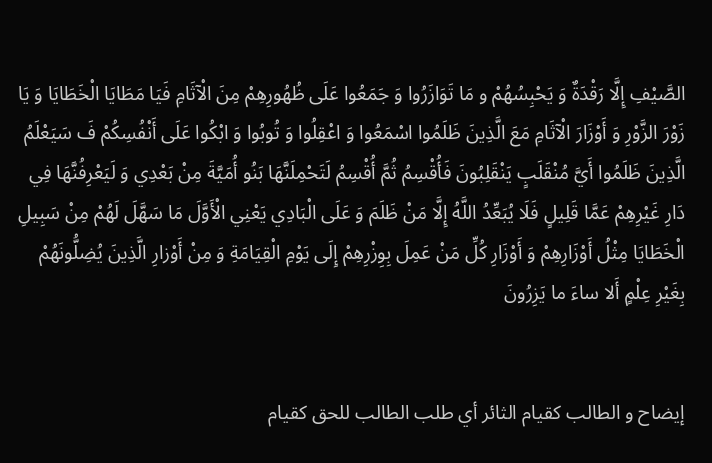الصَّيْفِ إِلَّا رَقْدَةٌ وَ يَحْبِسُهُمْ و مَا تَوَازَرُوا وَ جَمَعُوا عَلَى ظُهُورِهِمْ مِنَ الْآثَامِ فَيَا مَطَايَا الْخَطَايَا وَ يَا زَوْرَ الزَّوْرِ وَ أَوْزَارَ الْآثَامِ مَعَ الَّذِينَ ظَلَمُوا اسْمَعُوا وَ اعْقِلُوا وَ تُوبُوا وَ ابْكُوا عَلَى أَنْفُسِكُمْ فَ سَيَعْلَمُ الَّذِينَ ظَلَمُوا أَيَّ مُنْقَلَبٍ يَنْقَلِبُونَ فَأُقْسِمُ ثُمَّ أُقْسِمُ لَتَحْمِلَنَّهَا بَنُو أُمَيَّةَ مِنْ بَعْدِي وَ لَيَعْرِفُنَّهَا فِي دَارِ غَيْرِهِمْ عَمَّا قَلِيلٍ فَلَا يُبَعِّدُ اللَّهُ إِلَّا مَنْ ظَلَمَ وَ عَلَى الْبَادِي يَعْنِي الْأَوَّلَ مَا سَهَّلَ لَهُمْ مِنْ سَبِيلِ الْخَطَايَا مِثْلُ أَوْزَارِهِمْ وَ أَوْزَارِ كُلِّ مَنْ عَمِلَ بِوِزْرِهِمْ إِلَى يَوْمِ الْقِيَامَةِ وَ مِنْ أَوْزارِ الَّذِينَ يُضِلُّونَهُمْ بِغَيْرِ عِلْمٍ أَلا ساءَ ما يَزِرُونَ


إيضاح و الطالب كقيام الثائر أي طلب الطالب للحق كقيام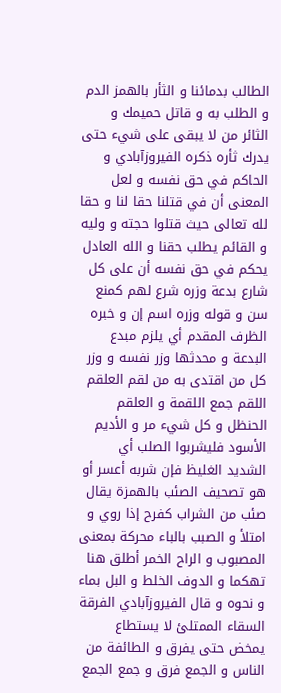الطالب بدمائنا و الثأر بالهمز الدم و الطلب به و قاتل حميمك و الثائر من لا يبقى على شيء حتى يدرك ثأره ذكره الفيروزآبادي و الحاكم في حق نفسه و لعل المعنى أن في قتلنا حقا لنا و حقا لله تعالى حيث قتلوا حجته و وليه و القائم يطلب حقنا و الله العادل يحكم في حق نفسه أن على كل شارع بدعة وزره شرع لهم كمنع سن و قوله وزره اسم إن و خبره الظرف المقدم أي يلزم مبدع البدعة و محدثها وزر نفسه و وزر كل من اقتدى به من لقم العلقم اللقم جمع اللقمة و العلقم الحنظل و كل شيء مر و الأديم الأسود فليشربوا الصلب أي الشديد الغليظ فإن شربه أعسر أو هو تصحيف الصئب بالهمزة يقال صئب من الشراب كفرح إذا روي و امتلأ و الصبب بالباء محركة بمعنى المصبوب و الراح الخمر أطلق هنا تهكما و الدوف الخلط و البل بماء و نحوه و قال الفيروزآبادي الفرقة السقاء الممتلئ لا يستطاع يمخض حتى يفرق و الطائفة من الناس و الجمع فرق و جمع الجمع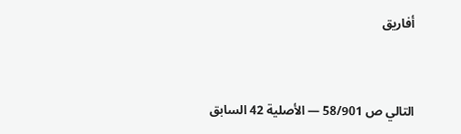أفاريق


التالي ص 58/901 — الأصلية 42 السابق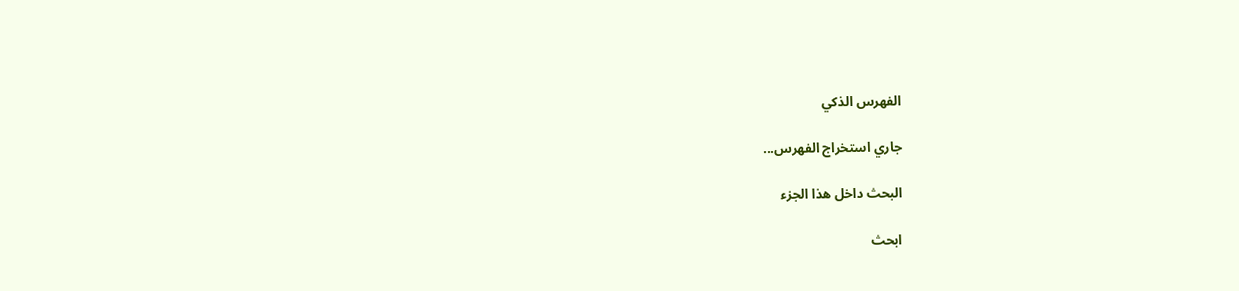الفهرس الذكي

جاري استخراج الفهرس...

البحث داخل هذا الجزء

ابحث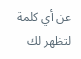عن أي كلمة لتظهر لك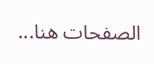الصفحات هنا...